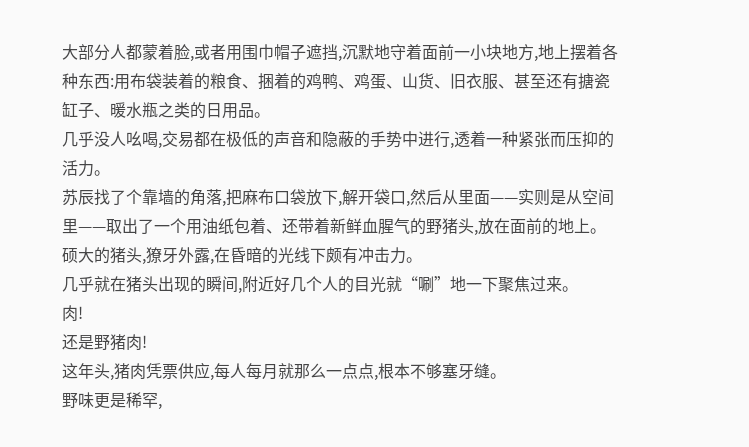大部分人都蒙着脸,或者用围巾帽子遮挡,沉默地守着面前一小块地方,地上摆着各种东西:用布袋装着的粮食、捆着的鸡鸭、鸡蛋、山货、旧衣服、甚至还有搪瓷缸子、暖水瓶之类的日用品。
几乎没人吆喝,交易都在极低的声音和隐蔽的手势中进行,透着一种紧张而压抑的活力。
苏辰找了个靠墙的角落,把麻布口袋放下,解开袋口,然后从里面——实则是从空间里——取出了一个用油纸包着、还带着新鲜血腥气的野猪头,放在面前的地上。
硕大的猪头,獠牙外露,在昏暗的光线下颇有冲击力。
几乎就在猪头出现的瞬间,附近好几个人的目光就“唰”地一下聚焦过来。
肉!
还是野猪肉!
这年头,猪肉凭票供应,每人每月就那么一点点,根本不够塞牙缝。
野味更是稀罕,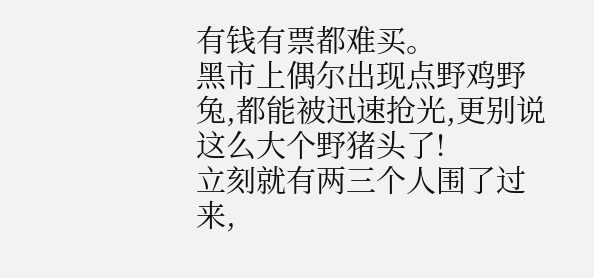有钱有票都难买。
黑市上偶尔出现点野鸡野兔,都能被迅速抢光,更别说这么大个野猪头了!
立刻就有两三个人围了过来,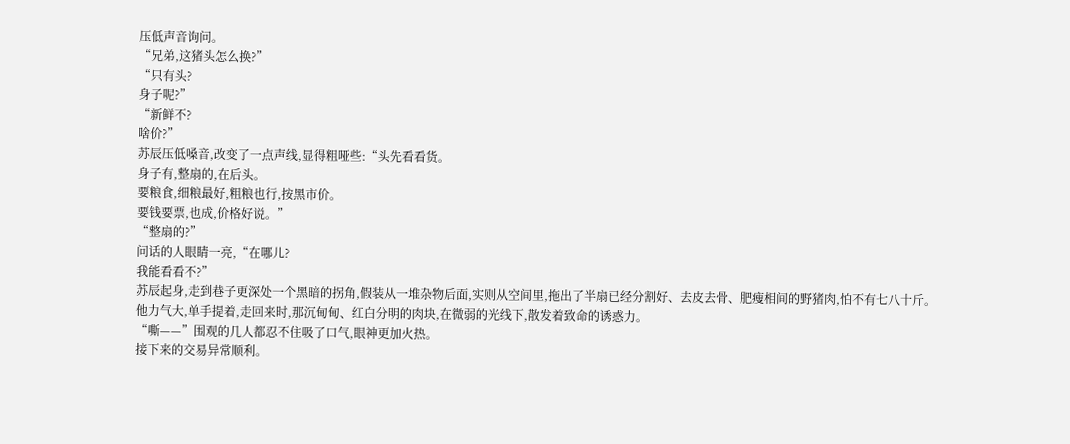压低声音询问。
“兄弟,这猪头怎么换?”
“只有头?
身子呢?”
“新鲜不?
啥价?”
苏辰压低嗓音,改变了一点声线,显得粗哑些:“头先看看货。
身子有,整扇的,在后头。
要粮食,细粮最好,粗粮也行,按黑市价。
要钱要票,也成,价格好说。”
“整扇的?”
问话的人眼睛一亮,“在哪儿?
我能看看不?”
苏辰起身,走到巷子更深处一个黑暗的拐角,假装从一堆杂物后面,实则从空间里,拖出了半扇已经分割好、去皮去骨、肥瘦相间的野猪肉,怕不有七八十斤。
他力气大,单手提着,走回来时,那沉甸甸、红白分明的肉块,在微弱的光线下,散发着致命的诱惑力。
“嘶——”围观的几人都忍不住吸了口气,眼神更加火热。
接下来的交易异常顺利。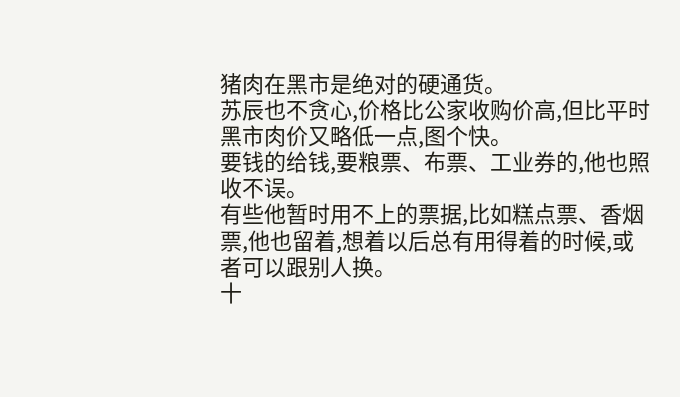猪肉在黑市是绝对的硬通货。
苏辰也不贪心,价格比公家收购价高,但比平时黑市肉价又略低一点,图个快。
要钱的给钱,要粮票、布票、工业券的,他也照收不误。
有些他暂时用不上的票据,比如糕点票、香烟票,他也留着,想着以后总有用得着的时候,或者可以跟别人换。
十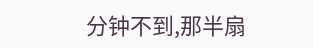分钟不到,那半扇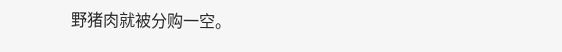野猪肉就被分购一空。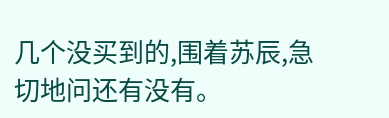几个没买到的,围着苏辰,急切地问还有没有。